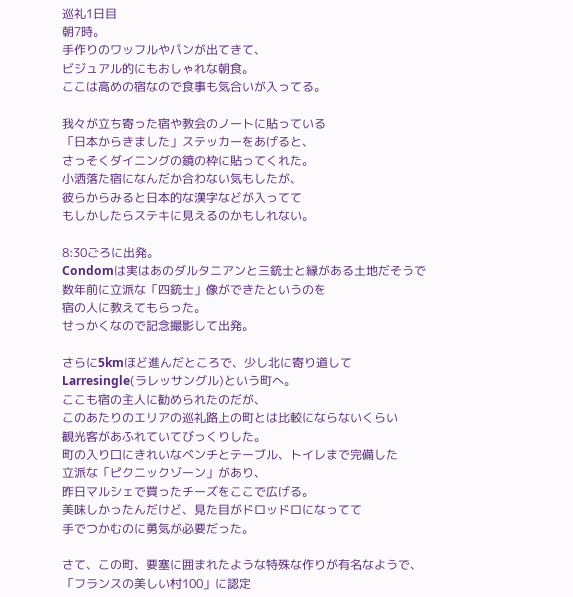巡礼1日目
朝7時。
手作りのワッフルやパンが出てきて、
ビジュアル的にもおしゃれな朝食。
ここは高めの宿なので食事も気合いが入ってる。

我々が立ち寄った宿や教会のノートに貼っている
「日本からきました」ステッカーをあげると、
さっそくダイニングの鏡の枠に貼ってくれた。
小洒落た宿になんだか合わない気もしたが、
彼らからみると日本的な漢字などが入ってて
もしかしたらステキに見えるのかもしれない。

8:30ごろに出発。
Condomは実はあのダルタニアンと三銃士と縁がある土地だそうで
数年前に立派な「四銃士」像ができたというのを
宿の人に教えてもらった。
せっかくなので記念撮影して出発。

さらに5kmほど進んだところで、少し北に寄り道して
Larresingle(ラレッサングル)という町へ。
ここも宿の主人に勧められたのだが、
このあたりのエリアの巡礼路上の町とは比較にならないくらい
観光客があふれていてびっくりした。
町の入り口にきれいなベンチとテーブル、トイレまで完備した
立派な「ピクニックゾーン」があり、
昨日マルシェで買ったチーズをここで広げる。
美味しかったんだけど、見た目がドロッドロになってて
手でつかむのに勇気が必要だった。

さて、この町、要塞に囲まれたような特殊な作りが有名なようで、
「フランスの美しい村100」に認定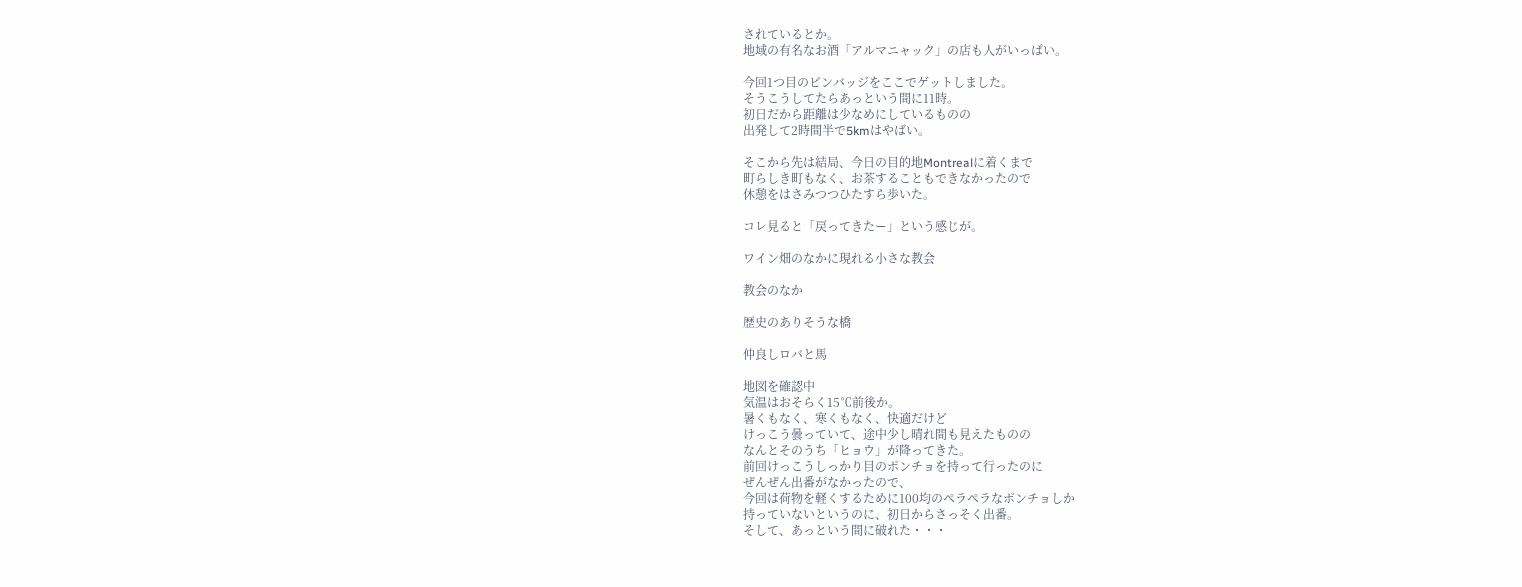されているとか。
地域の有名なお酒「アルマニャック」の店も人がいっぱい。

今回1つ目のピンバッジをここでゲットしました。
そうこうしてたらあっという間に11時。
初日だから距離は少なめにしているものの
出発して2時間半で5kmはやばい。

そこから先は結局、今日の目的地Montrealに着くまで
町らしき町もなく、お茶することもできなかったので
休憩をはさみつつひたすら歩いた。

コレ見ると「戻ってきたー」という感じが。

ワイン畑のなかに現れる小さな教会

教会のなか

歴史のありそうな橋

仲良しロバと馬

地図を確認中
気温はおそらく15℃前後か。
暑くもなく、寒くもなく、快適だけど
けっこう曇っていて、途中少し晴れ間も見えたものの
なんとそのうち「ヒョウ」が降ってきた。
前回けっこうしっかり目のポンチョを持って行ったのに
ぜんぜん出番がなかったので、
今回は荷物を軽くするために100均のペラペラなポンチョしか
持っていないというのに、初日からさっそく出番。
そして、あっという間に破れた・・・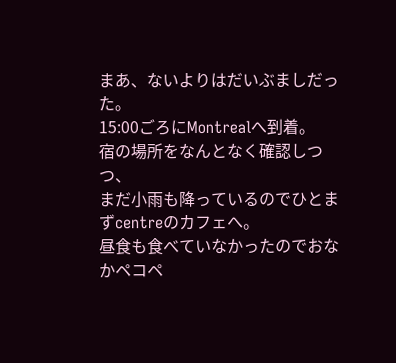まあ、ないよりはだいぶましだった。
15:00ごろにMontrealへ到着。
宿の場所をなんとなく確認しつつ、
まだ小雨も降っているのでひとまずcentreのカフェへ。
昼食も食べていなかったのでおなかペコペ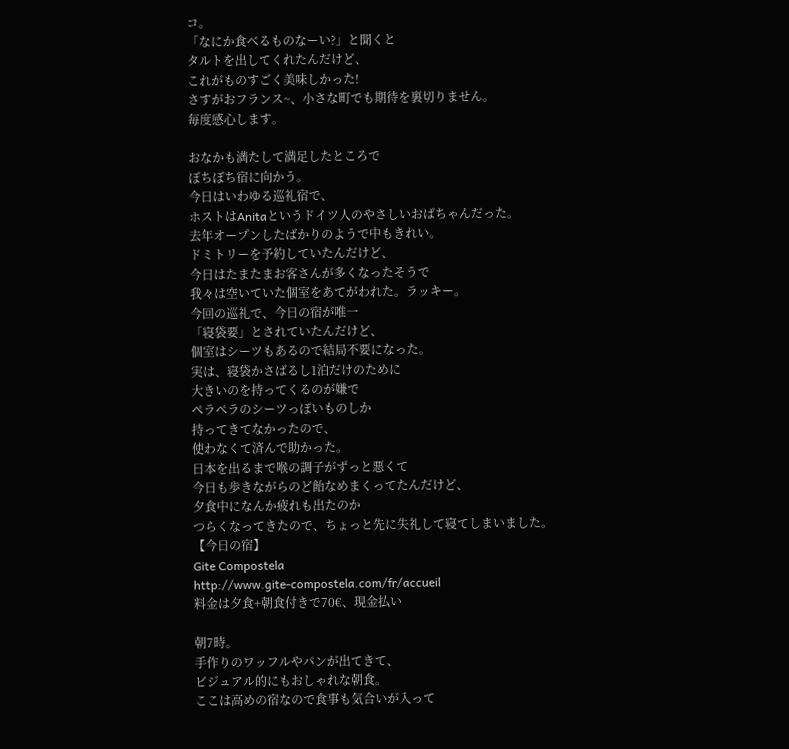コ。
「なにか食べるものなーい?」と聞くと
タルトを出してくれたんだけど、
これがものすごく美味しかった!
さすがおフランス~、小さな町でも期待を裏切りません。
毎度感心します。

おなかも満たして満足したところで
ぼちぼち宿に向かう。
今日はいわゆる巡礼宿で、
ホストはAnitaというドイツ人のやさしいおばちゃんだった。
去年オープンしたばかりのようで中もきれい。
ドミトリーを予約していたんだけど、
今日はたまたまお客さんが多くなったそうで
我々は空いていた個室をあてがわれた。ラッキー。
今回の巡礼で、今日の宿が唯一
「寝袋要」とされていたんだけど、
個室はシーツもあるので結局不要になった。
実は、寝袋かさばるし1泊だけのために
大きいのを持ってくるのが嫌で
ペラペラのシーツっぽいものしか
持ってきてなかったので、
使わなくて済んで助かった。
日本を出るまで喉の調子がずっと悪くて
今日も歩きながらのど飴なめまくってたんだけど、
夕食中になんか疲れも出たのか
つらくなってきたので、ちょっと先に失礼して寝てしまいました。
【今日の宿】
Gite Compostela
http://www.gite-compostela.com/fr/accueil
料金は夕食+朝食付きで70€、現金払い

朝7時。
手作りのワッフルやパンが出てきて、
ビジュアル的にもおしゃれな朝食。
ここは高めの宿なので食事も気合いが入って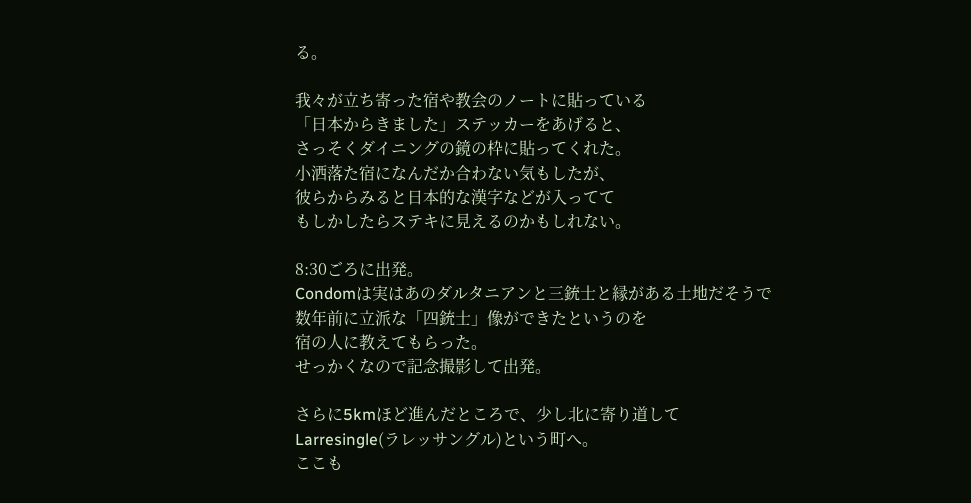る。

我々が立ち寄った宿や教会のノートに貼っている
「日本からきました」ステッカーをあげると、
さっそくダイニングの鏡の枠に貼ってくれた。
小洒落た宿になんだか合わない気もしたが、
彼らからみると日本的な漢字などが入ってて
もしかしたらステキに見えるのかもしれない。

8:30ごろに出発。
Condomは実はあのダルタニアンと三銃士と縁がある土地だそうで
数年前に立派な「四銃士」像ができたというのを
宿の人に教えてもらった。
せっかくなので記念撮影して出発。

さらに5kmほど進んだところで、少し北に寄り道して
Larresingle(ラレッサングル)という町へ。
ここも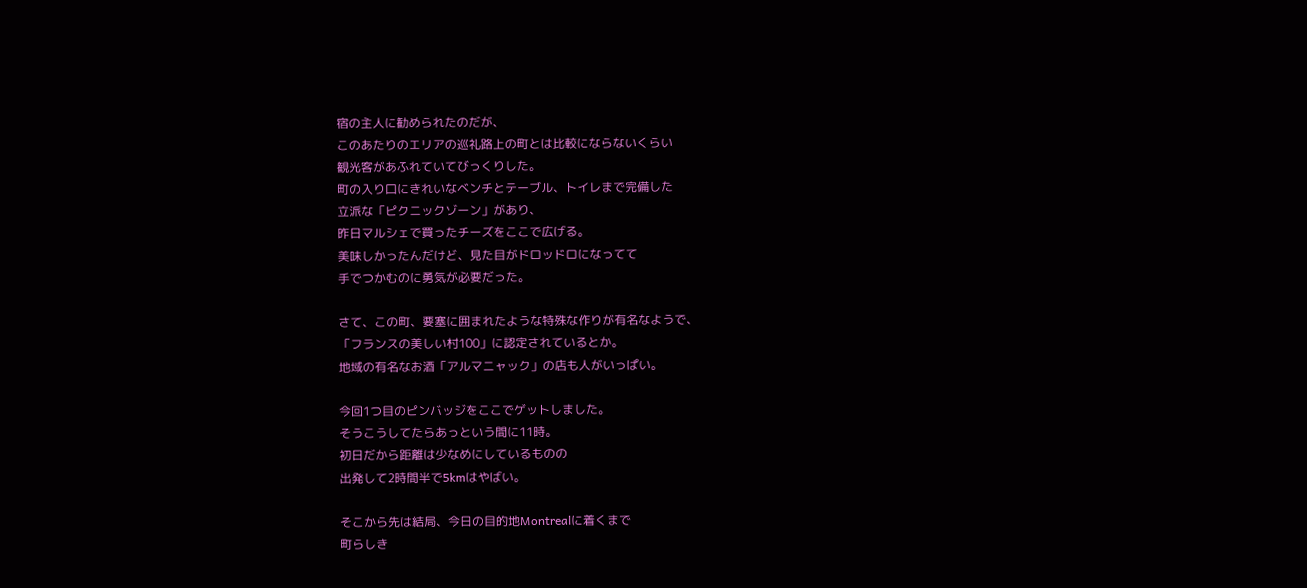宿の主人に勧められたのだが、
このあたりのエリアの巡礼路上の町とは比較にならないくらい
観光客があふれていてびっくりした。
町の入り口にきれいなベンチとテーブル、トイレまで完備した
立派な「ピクニックゾーン」があり、
昨日マルシェで買ったチーズをここで広げる。
美味しかったんだけど、見た目がドロッドロになってて
手でつかむのに勇気が必要だった。

さて、この町、要塞に囲まれたような特殊な作りが有名なようで、
「フランスの美しい村100」に認定されているとか。
地域の有名なお酒「アルマニャック」の店も人がいっぱい。

今回1つ目のピンバッジをここでゲットしました。
そうこうしてたらあっという間に11時。
初日だから距離は少なめにしているものの
出発して2時間半で5kmはやばい。

そこから先は結局、今日の目的地Montrealに着くまで
町らしき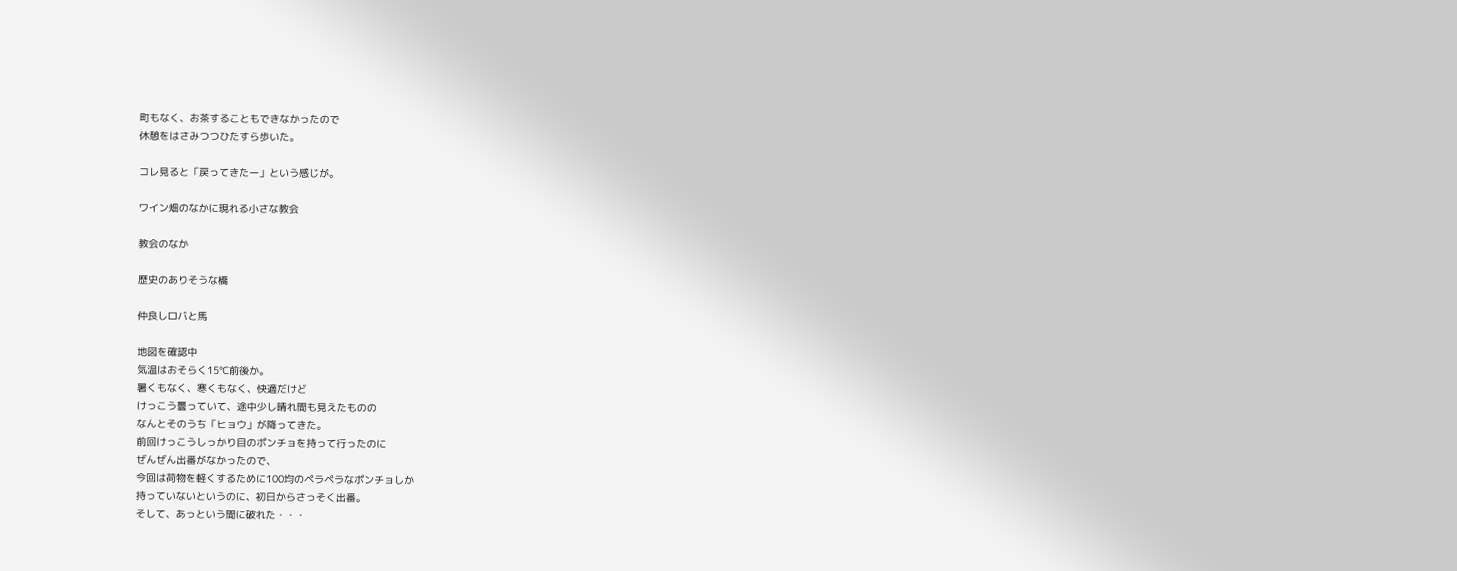町もなく、お茶することもできなかったので
休憩をはさみつつひたすら歩いた。

コレ見ると「戻ってきたー」という感じが。

ワイン畑のなかに現れる小さな教会

教会のなか

歴史のありそうな橋

仲良しロバと馬

地図を確認中
気温はおそらく15℃前後か。
暑くもなく、寒くもなく、快適だけど
けっこう曇っていて、途中少し晴れ間も見えたものの
なんとそのうち「ヒョウ」が降ってきた。
前回けっこうしっかり目のポンチョを持って行ったのに
ぜんぜん出番がなかったので、
今回は荷物を軽くするために100均のペラペラなポンチョしか
持っていないというのに、初日からさっそく出番。
そして、あっという間に破れた・・・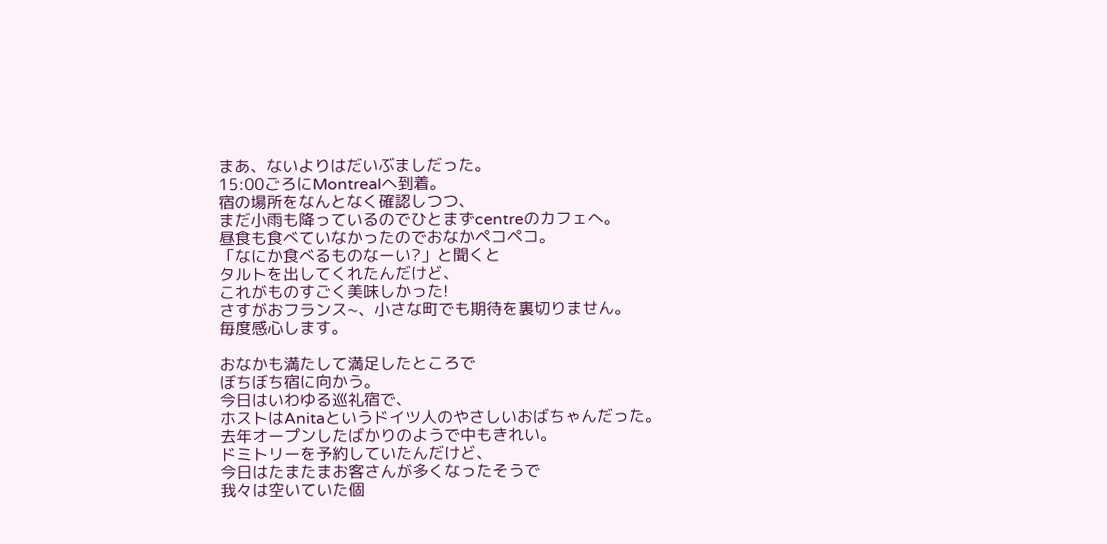まあ、ないよりはだいぶましだった。
15:00ごろにMontrealへ到着。
宿の場所をなんとなく確認しつつ、
まだ小雨も降っているのでひとまずcentreのカフェへ。
昼食も食べていなかったのでおなかペコペコ。
「なにか食べるものなーい?」と聞くと
タルトを出してくれたんだけど、
これがものすごく美味しかった!
さすがおフランス~、小さな町でも期待を裏切りません。
毎度感心します。

おなかも満たして満足したところで
ぼちぼち宿に向かう。
今日はいわゆる巡礼宿で、
ホストはAnitaというドイツ人のやさしいおばちゃんだった。
去年オープンしたばかりのようで中もきれい。
ドミトリーを予約していたんだけど、
今日はたまたまお客さんが多くなったそうで
我々は空いていた個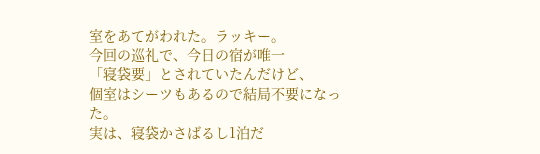室をあてがわれた。ラッキー。
今回の巡礼で、今日の宿が唯一
「寝袋要」とされていたんだけど、
個室はシーツもあるので結局不要になった。
実は、寝袋かさばるし1泊だ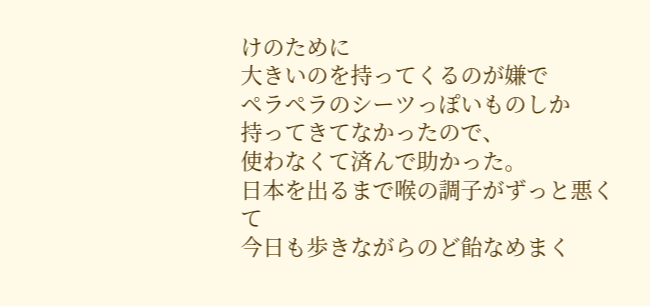けのために
大きいのを持ってくるのが嫌で
ペラペラのシーツっぽいものしか
持ってきてなかったので、
使わなくて済んで助かった。
日本を出るまで喉の調子がずっと悪くて
今日も歩きながらのど飴なめまく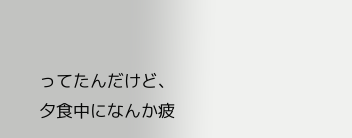ってたんだけど、
夕食中になんか疲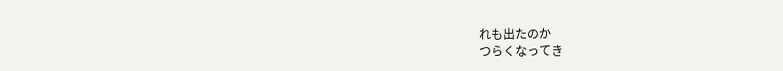れも出たのか
つらくなってき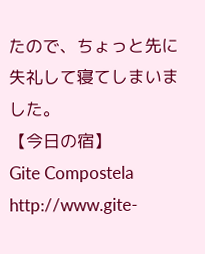たので、ちょっと先に失礼して寝てしまいました。
【今日の宿】
Gite Compostela
http://www.gite-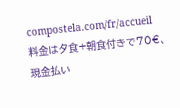compostela.com/fr/accueil
料金は夕食+朝食付きで70€、現金払い